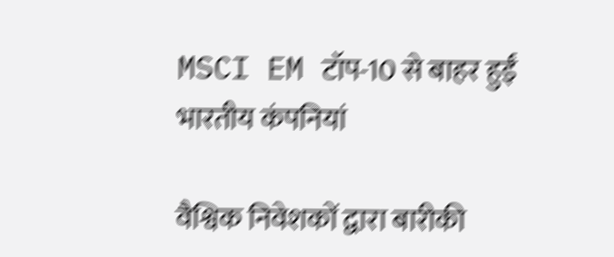MSCI EM टॉप-10 से बाहर हुईं भारतीय कंपनियां

वैश्विक निवेशकों द्वारा बारीकी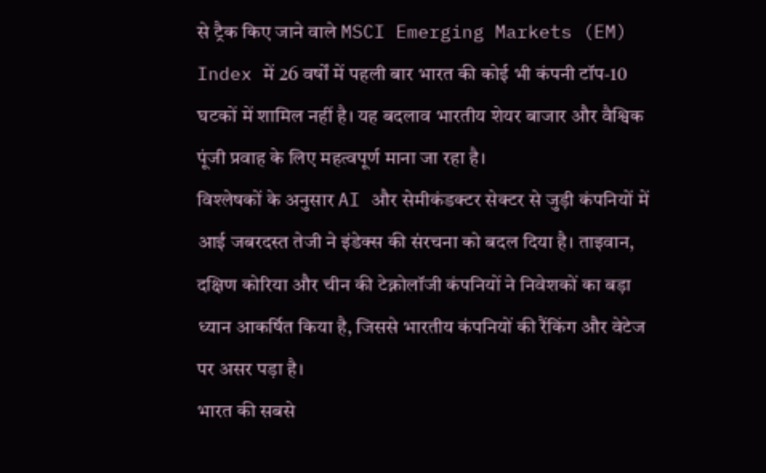से ट्रैक किए जाने वाले MSCI Emerging Markets (EM) Index में 26 वर्षों में पहली बार भारत की कोई भी कंपनी टॉप-10 घटकों में शामिल नहीं है। यह बदलाव भारतीय शेयर बाजार और वैश्विक पूंजी प्रवाह के लिए महत्वपूर्ण माना जा रहा है।
विश्लेषकों के अनुसार AI और सेमीकंडक्टर सेक्टर से जुड़ी कंपनियों में आई जबरदस्त तेजी ने इंडेक्स की संरचना को बदल दिया है। ताइवान, दक्षिण कोरिया और चीन की टेक्नोलॉजी कंपनियों ने निवेशकों का बड़ा ध्यान आकर्षित किया है, जिससे भारतीय कंपनियों की रैंकिंग और वेटेज पर असर पड़ा है।
भारत की सबसे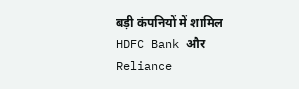बड़ी कंपनियों में शामिल HDFC Bank और Reliance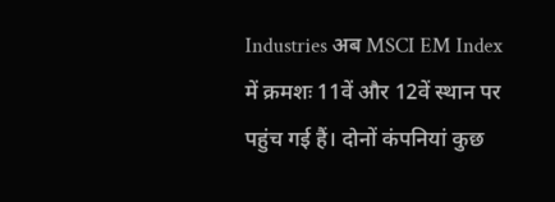Industries अब MSCI EM Index में क्रमशः 11वें और 12वें स्थान पर पहुंच गई हैं। दोनों कंपनियां कुछ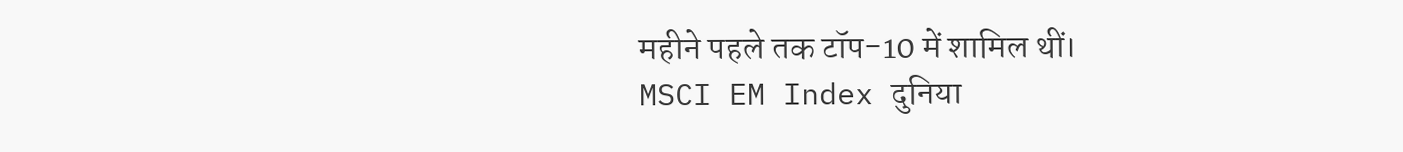महीने पहले तक टॉप-10 में शामिल थीं।
MSCI EM Index दुनिया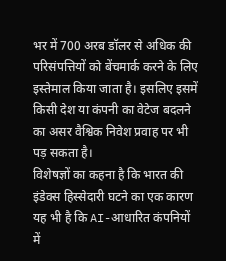भर में 700 अरब डॉलर से अधिक की परिसंपत्तियों को बेंचमार्क करने के लिए इस्तेमाल किया जाता है। इसलिए इसमें किसी देश या कंपनी का वेटेज बदलने का असर वैश्विक निवेश प्रवाह पर भी पड़ सकता है।
विशेषज्ञों का कहना है कि भारत की इंडेक्स हिस्सेदारी घटने का एक कारण यह भी है कि AI-आधारित कंपनियों में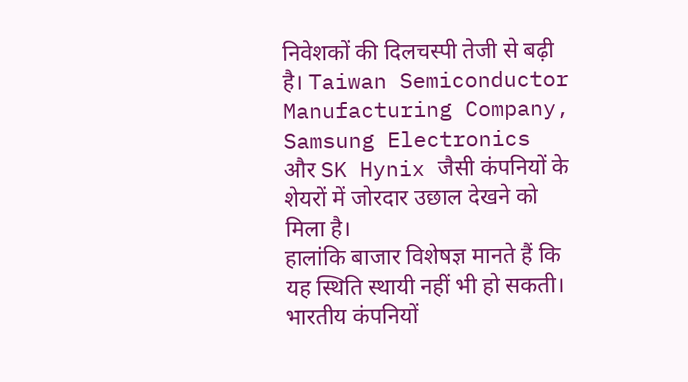निवेशकों की दिलचस्पी तेजी से बढ़ी है। Taiwan Semiconductor Manufacturing Company, Samsung Electronics और SK Hynix जैसी कंपनियों के शेयरों में जोरदार उछाल देखने को मिला है।
हालांकि बाजार विशेषज्ञ मानते हैं कि यह स्थिति स्थायी नहीं भी हो सकती। भारतीय कंपनियों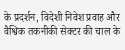के प्रदर्शन, विदेशी निवेश प्रवाह और वैश्विक तकनीकी सेक्टर की चाल के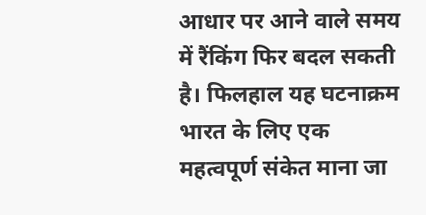आधार पर आने वाले समय में रैंकिंग फिर बदल सकती है। फिलहाल यह घटनाक्रम भारत के लिए एक महत्वपूर्ण संकेत माना जा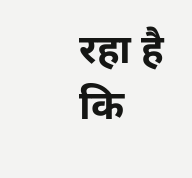रहा है कि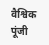वैश्विक पूंजी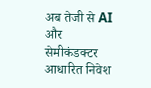अब तेजी से AI और सेमीकंडक्टर आधारित निवेश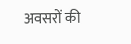अवसरों की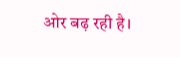ओर बढ़ रही है।